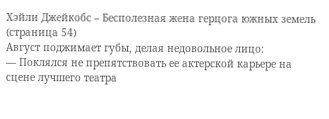Хэйли Джейкобс – Бесполезная жена герцога южных земель (страница 54)
Август поджимает губы, делая недовольное лицо:
— Поклялся не препятствовать ее актерской карьере на сцене лучшего театра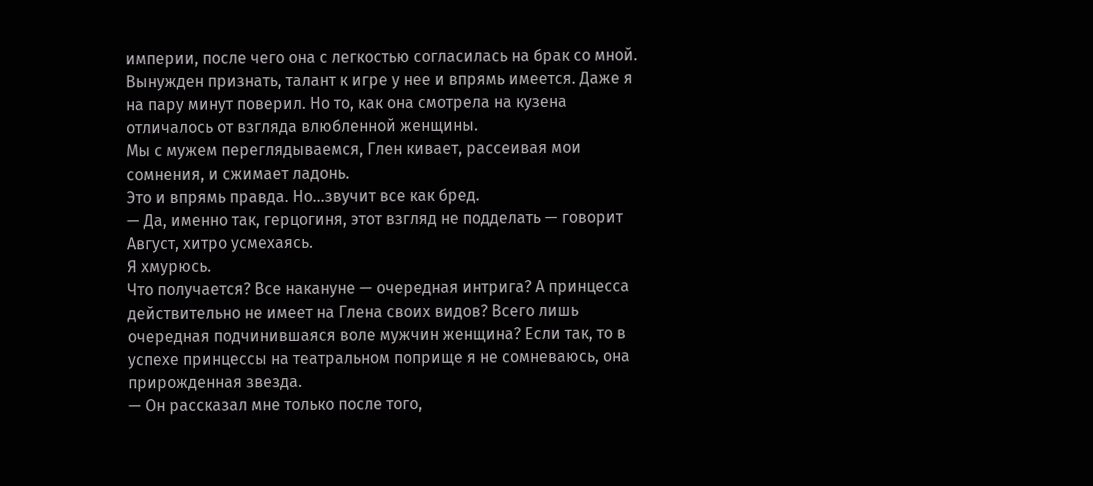империи, после чего она с легкостью согласилась на брак со мной. Вынужден признать, талант к игре у нее и впрямь имеется. Даже я на пару минут поверил. Но то, как она смотрела на кузена отличалось от взгляда влюбленной женщины.
Мы с мужем переглядываемся, Глен кивает, рассеивая мои сомнения, и сжимает ладонь.
Это и впрямь правда. Но…звучит все как бред.
— Да, именно так, герцогиня, этот взгляд не подделать — говорит Август, хитро усмехаясь.
Я хмурюсь.
Что получается? Все накануне — очередная интрига? А принцесса действительно не имеет на Глена своих видов? Всего лишь очередная подчинившаяся воле мужчин женщина? Если так, то в успехе принцессы на театральном поприще я не сомневаюсь, она прирожденная звезда.
— Он рассказал мне только после того,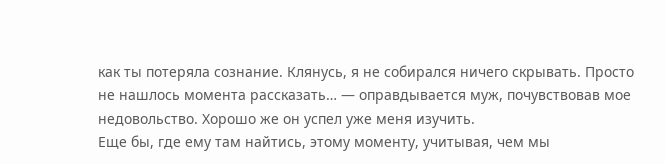как ты потеряла сознание. Клянусь, я не собирался ничего скрывать. Просто не нашлось момента рассказать… — оправдывается муж, почувствовав мое недовольство. Хорошо же он успел уже меня изучить.
Еще бы, где ему там найтись, этому моменту, учитывая, чем мы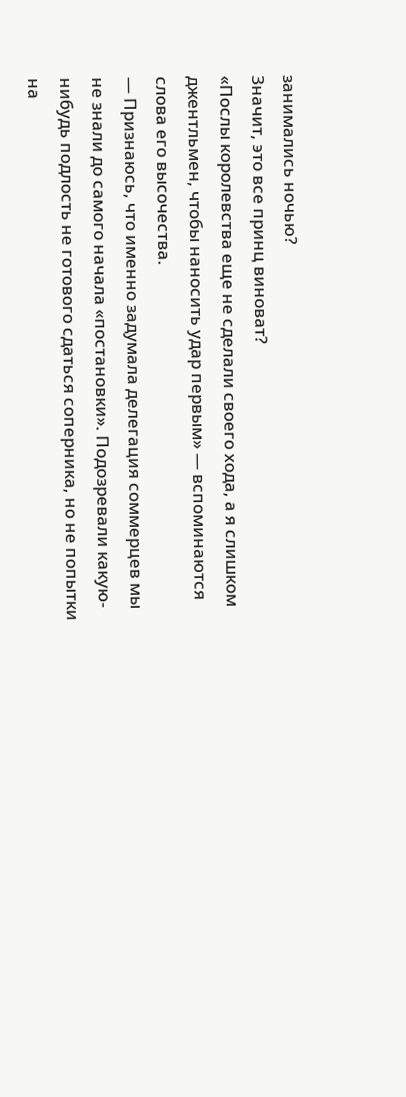занимались ночью?
Значит, это все принц виноват?
«Послы королевства еще не сделали своего хода, а я слишком джентльмен, чтобы наносить удар первым» — вспоминаются слова его высочества.
— Признаюсь, что именно задумала делегация соммерцев мы не знали до самого начала «постановки». Подозревали какую-нибудь подлость не готового сдаться соперника, но не попытки на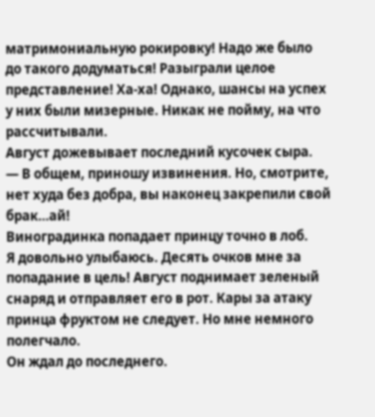матримониальную рокировку! Надо же было до такого додуматься! Разыграли целое представление! Ха-ха! Однако, шансы на успех у них были мизерные. Никак не пойму, на что рассчитывали.
Август дожевывает последний кусочек сыра.
— В общем, приношу извинения. Но, смотрите, нет худа без добра, вы наконец закрепили свой брак…ай!
Виноградинка попадает принцу точно в лоб.
Я довольно улыбаюсь. Десять очков мне за попадание в цель! Август поднимает зеленый снаряд и отправляет его в рот. Кары за атаку принца фруктом не следует. Но мне немного полегчало.
Он ждал до последнего.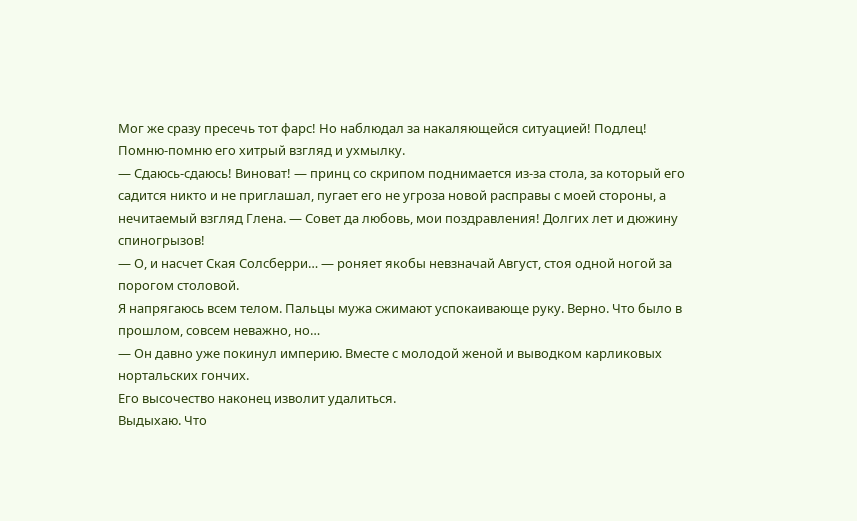Мог же сразу пресечь тот фарс! Но наблюдал за накаляющейся ситуацией! Подлец! Помню-помню его хитрый взгляд и ухмылку.
— Сдаюсь-сдаюсь! Виноват! — принц со скрипом поднимается из-за стола, за который его садится никто и не приглашал, пугает его не угроза новой расправы с моей стороны, а нечитаемый взгляд Глена. — Совет да любовь, мои поздравления! Долгих лет и дюжину спиногрызов!
— О, и насчет Ская Солсберри… — роняет якобы невзначай Август, стоя одной ногой за порогом столовой.
Я напрягаюсь всем телом. Пальцы мужа сжимают успокаивающе руку. Верно. Что было в прошлом, совсем неважно, но…
— Он давно уже покинул империю. Вместе с молодой женой и выводком карликовых нортальских гончих.
Его высочество наконец изволит удалиться.
Выдыхаю. Что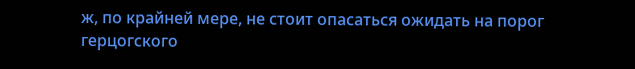ж, по крайней мере, не стоит опасаться ожидать на порог герцогского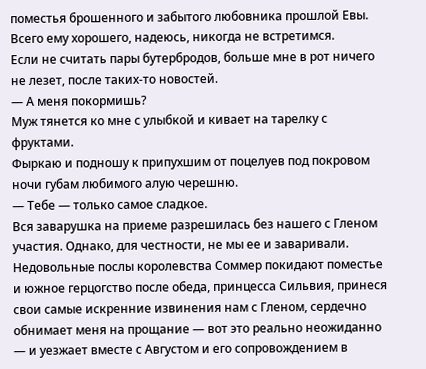поместья брошенного и забытого любовника прошлой Евы. Всего ему хорошего, надеюсь, никогда не встретимся.
Если не считать пары бутербродов, больше мне в рот ничего не лезет, после таких-то новостей.
— А меня покормишь?
Муж тянется ко мне с улыбкой и кивает на тарелку с фруктами.
Фыркаю и подношу к припухшим от поцелуев под покровом ночи губам любимого алую черешню.
— Тебе — только самое сладкое.
Вся заварушка на приеме разрешилась без нашего с Гленом участия. Однако, для честности, не мы ее и заваривали.
Недовольные послы королевства Соммер покидают поместье и южное герцогство после обеда, принцесса Сильвия, принеся свои самые искренние извинения нам с Гленом, сердечно обнимает меня на прощание — вот это реально неожиданно — и уезжает вместе с Августом и его сопровождением в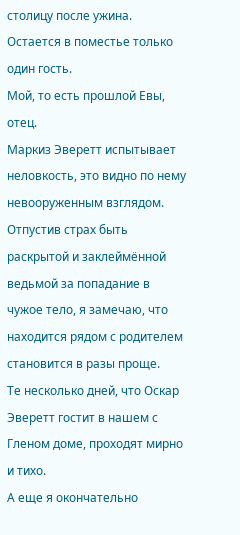столицу после ужина.
Остается в поместье только один гость.
Мой, то есть прошлой Евы, отец.
Маркиз Эверетт испытывает неловкость, это видно по нему невооруженным взглядом. Отпустив страх быть раскрытой и заклеймённой ведьмой за попадание в чужое тело, я замечаю, что находится рядом с родителем становится в разы проще.
Те несколько дней, что Оскар Эверетт гостит в нашем с Гленом доме, проходят мирно и тихо.
А еще я окончательно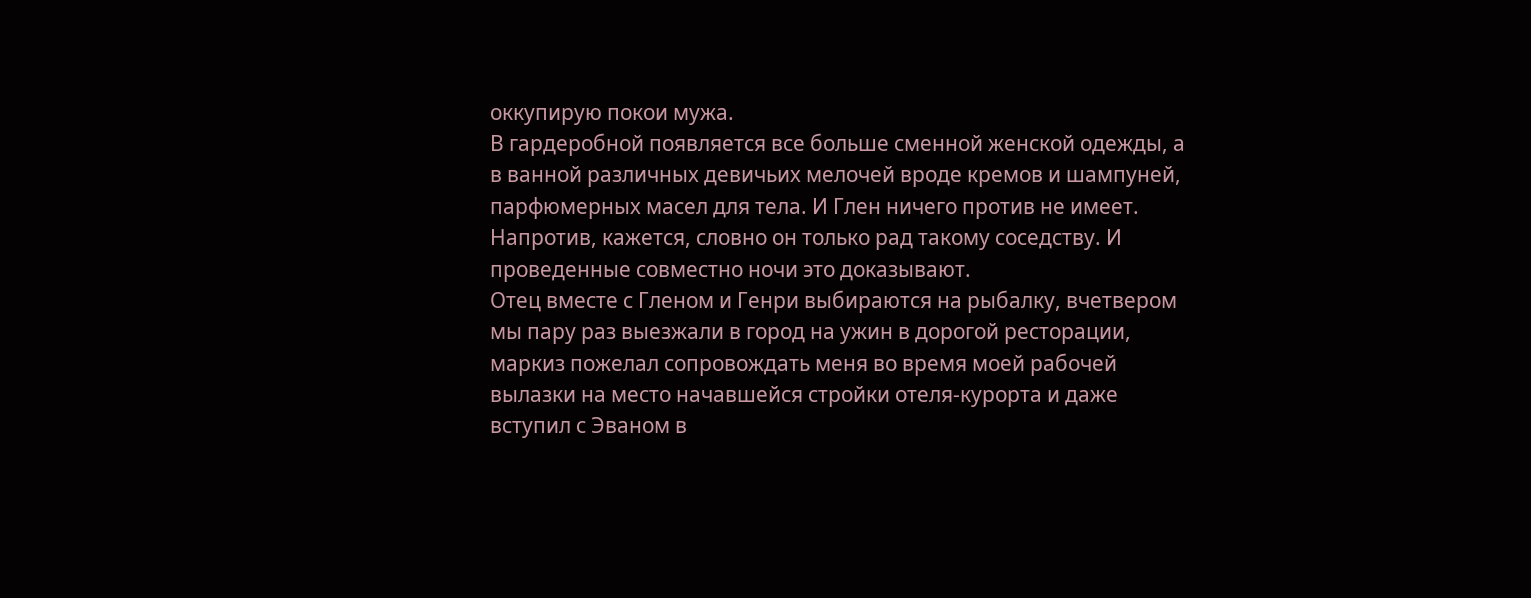оккупирую покои мужа.
В гардеробной появляется все больше сменной женской одежды, а в ванной различных девичьих мелочей вроде кремов и шампуней, парфюмерных масел для тела. И Глен ничего против не имеет. Напротив, кажется, словно он только рад такому соседству. И проведенные совместно ночи это доказывают.
Отец вместе с Гленом и Генри выбираются на рыбалку, вчетвером мы пару раз выезжали в город на ужин в дорогой ресторации, маркиз пожелал сопровождать меня во время моей рабочей вылазки на место начавшейся стройки отеля-курорта и даже вступил с Эваном в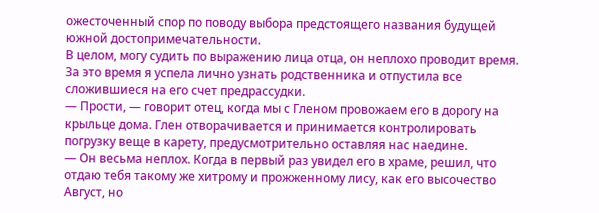ожесточенный спор по поводу выбора предстоящего названия будущей южной достопримечательности.
В целом, могу судить по выражению лица отца, он неплохо проводит время. За это время я успела лично узнать родственника и отпустила все сложившиеся на его счет предрассудки.
— Прости, — говорит отец, когда мы с Гленом провожаем его в дорогу на крыльце дома. Глен отворачивается и принимается контролировать погрузку веще в карету, предусмотрительно оставляя нас наедине.
— Он весьма неплох. Когда в первый раз увидел его в храме, решил, что отдаю тебя такому же хитрому и прожженному лису, как его высочество Август, но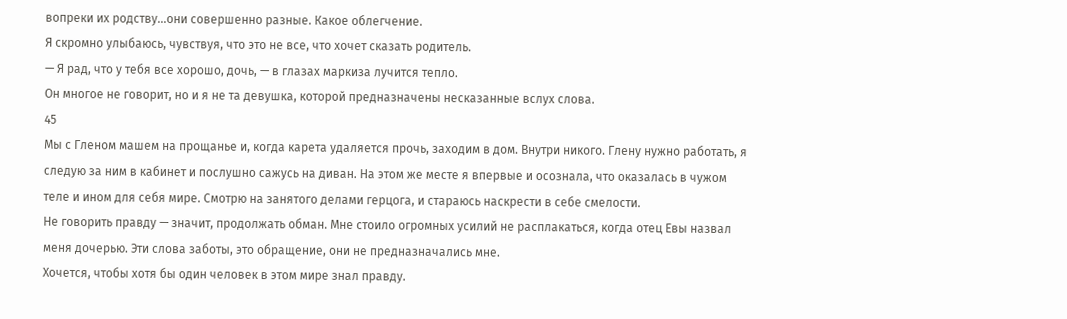вопреки их родству…они совершенно разные. Какое облегчение.
Я скромно улыбаюсь, чувствуя, что это не все, что хочет сказать родитель.
— Я рад, что у тебя все хорошо, дочь, — в глазах маркиза лучится тепло.
Он многое не говорит, но и я не та девушка, которой предназначены несказанные вслух слова.
45
Мы с Гленом машем на прощанье и, когда карета удаляется прочь, заходим в дом. Внутри никого. Глену нужно работать, я следую за ним в кабинет и послушно сажусь на диван. На этом же месте я впервые и осознала, что оказалась в чужом теле и ином для себя мире. Смотрю на занятого делами герцога, и стараюсь наскрести в себе смелости.
Не говорить правду — значит, продолжать обман. Мне стоило огромных усилий не расплакаться, когда отец Евы назвал меня дочерью. Эти слова заботы, это обращение, они не предназначались мне.
Хочется, чтобы хотя бы один человек в этом мире знал правду.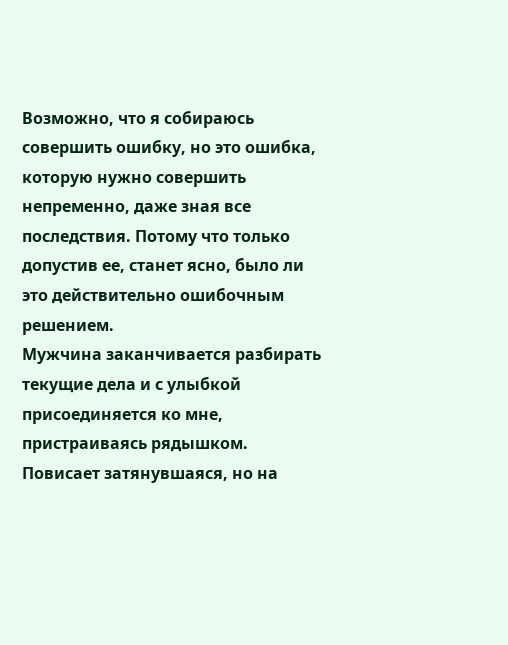Возможно, что я собираюсь совершить ошибку, но это ошибка, которую нужно совершить непременно, даже зная все последствия. Потому что только допустив ее, станет ясно, было ли это действительно ошибочным решением.
Мужчина заканчивается разбирать текущие дела и с улыбкой присоединяется ко мне, пристраиваясь рядышком.
Повисает затянувшаяся, но на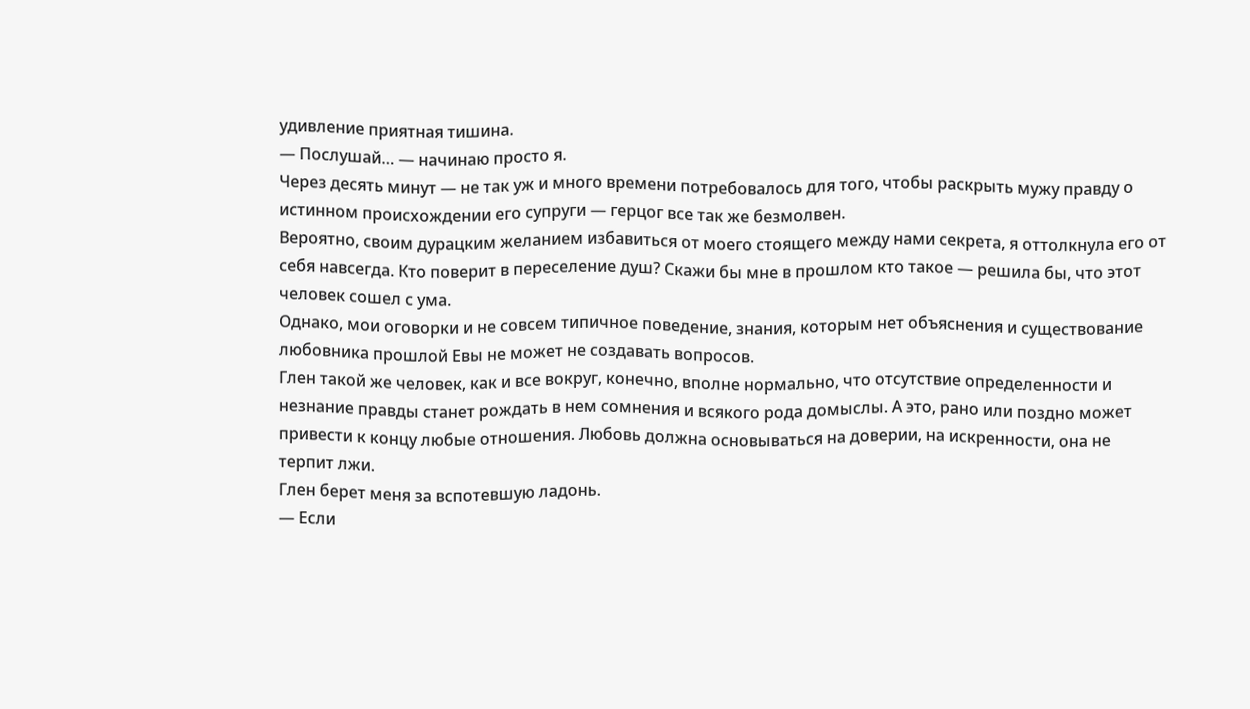удивление приятная тишина.
— Послушай… — начинаю просто я.
Через десять минут — не так уж и много времени потребовалось для того, чтобы раскрыть мужу правду о истинном происхождении его супруги — герцог все так же безмолвен.
Вероятно, своим дурацким желанием избавиться от моего стоящего между нами секрета, я оттолкнула его от себя навсегда. Кто поверит в переселение душ? Скажи бы мне в прошлом кто такое — решила бы, что этот человек сошел с ума.
Однако, мои оговорки и не совсем типичное поведение, знания, которым нет объяснения и существование любовника прошлой Евы не может не создавать вопросов.
Глен такой же человек, как и все вокруг, конечно, вполне нормально, что отсутствие определенности и незнание правды станет рождать в нем сомнения и всякого рода домыслы. А это, рано или поздно может привести к концу любые отношения. Любовь должна основываться на доверии, на искренности, она не терпит лжи.
Глен берет меня за вспотевшую ладонь.
— Если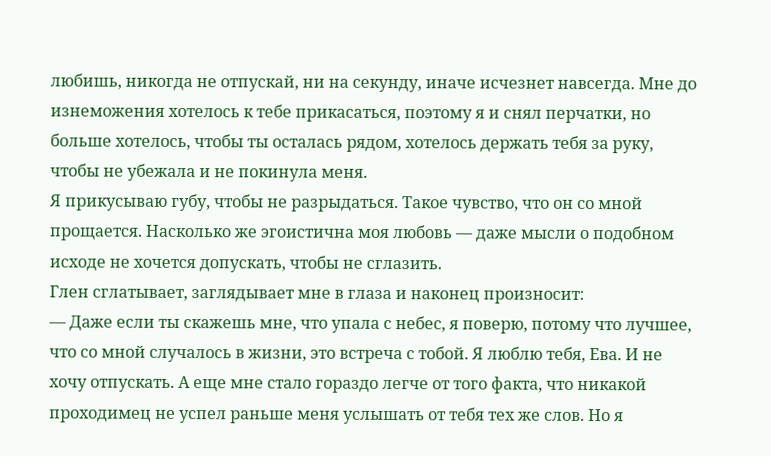любишь, никогда не отпускай, ни на секунду, иначе исчезнет навсегда. Мне до изнеможения хотелось к тебе прикасаться, поэтому я и снял перчатки, но больше хотелось, чтобы ты осталась рядом, хотелось держать тебя за руку, чтобы не убежала и не покинула меня.
Я прикусываю губу, чтобы не разрыдаться. Такое чувство, что он со мной прощается. Насколько же эгоистична моя любовь — даже мысли о подобном исходе не хочется допускать, чтобы не сглазить.
Глен сглатывает, заглядывает мне в глаза и наконец произносит:
— Даже если ты скажешь мне, что упала с небес, я поверю, потому что лучшее, что со мной случалось в жизни, это встреча с тобой. Я люблю тебя, Ева. И не хочу отпускать. А еще мне стало гораздо легче от того факта, что никакой проходимец не успел раньше меня услышать от тебя тех же слов. Но я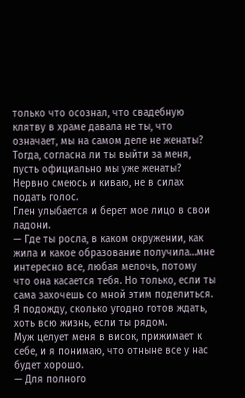только что осознал, что свадебную клятву в храме давала не ты, что означает, мы на самом деле не женаты? Тогда, согласна ли ты выйти за меня, пусть официально мы уже женаты?
Нервно смеюсь и киваю, не в силах подать голос.
Глен улыбается и берет мое лицо в свои ладони.
— Где ты росла, в каком окружении, как жила и какое образование получила…мне интересно все, любая мелочь, потому что она касается тебя. Но только, если ты сама захочешь со мной этим поделиться. Я подожду, сколько угодно готов ждать, хоть всю жизнь, если ты рядом.
Муж целует меня в висок, прижимает к себе, и я понимаю, что отныне все у нас будет хорошо.
— Для полного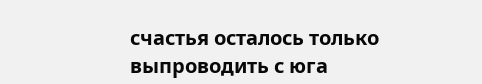счастья осталось только выпроводить с юга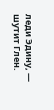леди Эдину, — шутит Глен.